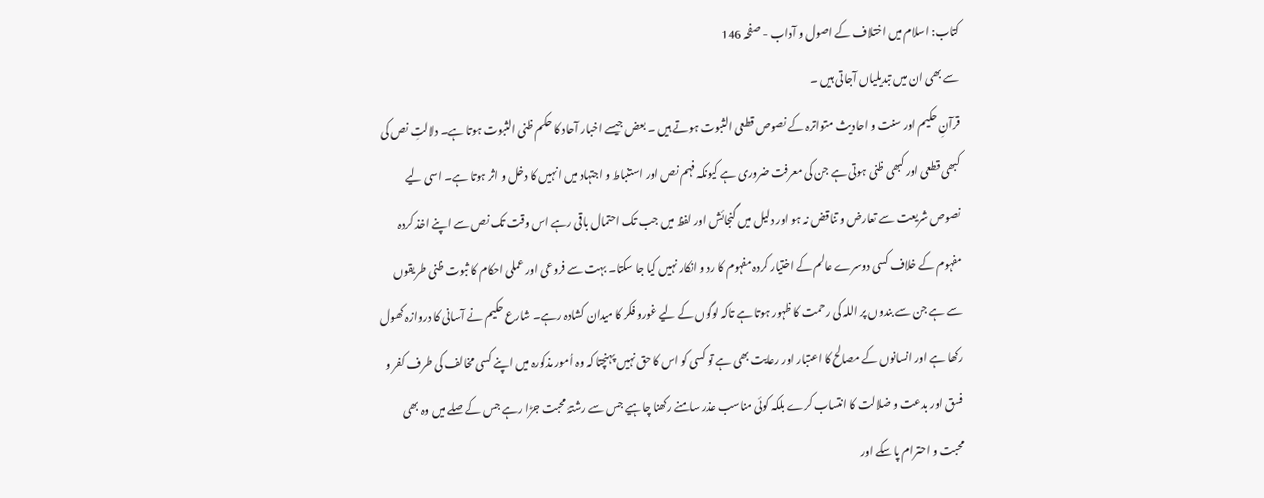کتاب: اسلام میں اختلاف کے اصول و آداب - صفحہ 146
سے بھی ان میں تبدیلیاں آجاتی ہیں ۔
قرآنِ حکیم اور سنت و احادیث متواترہ کے نصوص قطعی الثبوت ہوتے ہیں ۔ بعض جیسے اخبار آحاد کا حکم ظنی الثبوت ہوتا ہے۔ دلالتِ نص کی کبھی قطعی اور کبھی ظنی ہوتی ہے جن کی معرفت ضروری ہے کیونکہ فہم نص اور استنباط و اجتہاد میں انہیں کا دخل و اثر ہوتا ہے۔ اسی لیے نصوص شریعت سے تعارض و تناقض نہ ہو اور دلیل میں گنجائش اور لفظ میں جب تک احتمال باقی رہے اس وقت تک نص سے اپنے اخذ کردہ مفہوم کے خلاف کسی دوسرے عالم کے اختیار کردہ مفہوم کا رد و انکار نہیں کیا جا سکتا۔ بہت سے فروعی اور عملی احکام کا ثبوت ظنی طریقوں سے ہے جن سے بندوں پر اللہ کی رحمت کا ظہور ہوتا ہے تاکہ لوگوں کے لیے غورو فکر کا میدان کشادہ رہے۔ شارع حکیم نے آسانی کا دروازہ کھول رکھا ہے اور انسانوں کے مصالح کا اعتبار اور رعایت بھی ہے تو کسی کو اس کا حق نہیں پہنچتا کہ وہ اُمور مذکورہ میں اپنے کسی مخالف کی طرف کفر و فسق اور بدعت و ضلالت کا انتساب کرے بلکہ کوئی مناسب عذر سامنے رکھنا چاہیے جس سے رشتۂ محبت جڑا رہے جس کے صلے میں وہ بھی محبت و احترام پا سکے اور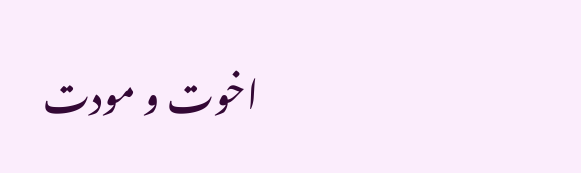اخوت و مودت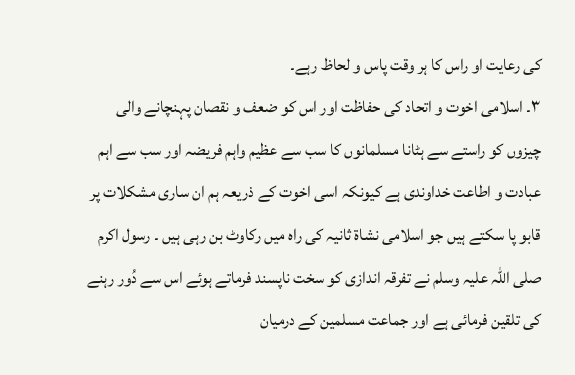کی رعایت او راس کا ہر وقت پاس و لحاظ رہے۔
۳۔ اسلامی اخوت و اتحاد کی حفاظت اور اس کو ضعف و نقصان پہنچانے والی چیزوں کو راستے سے ہٹانا مسلمانوں کا سب سے عظیم واہم فریضہ اور سب سے اہم عبادت و اطاعت خداوندی ہے کیونکہ اسی اخوت کے ذریعہ ہم ان ساری مشکلات پر قابو پا سکتے ہیں جو اسلامی نشاۃ ثانیہ کی راہ میں رکاوٹ بن رہی ہیں ۔ رسول اکرم صلی اللہ علیہ وسلم نے تفرقہ اندازی کو سخت ناپسند فرماتے ہوئے اس سے دُور رہنے کی تلقین فرمائی ہے اور جماعت مسلمین کے درمیان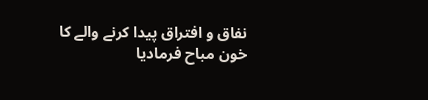نفاق و افتراق پیدا کرنے والے کا خون مباح فرمادیا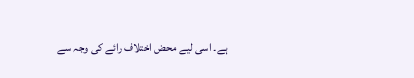ہے۔ اسی لیے محض اختلاف رائے کی وجہ سے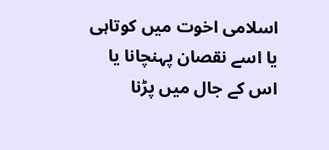اسلامی اخوت میں کوتاہی یا اسے نقصان پہنچانا یا اس کے جال میں پڑنا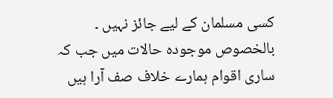کسی مسلمان کے لیے جائز نہیں ۔ بالخصوص موجودہ حالات میں جب کہ ساری اقوام ہمارے خلاف صف آرا ہیں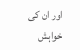اور ان کی خواہش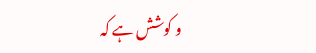و کوشش ہے کہ